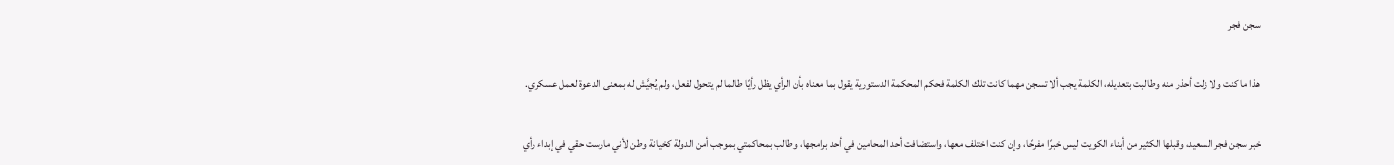سجن فجر

هذا ما كنت ولا زلت أحذر منه وطالبت بتعديله، الكلمة يجب ألا تسجن مهما كانت تلك الكلمة فحكم المحكمة الدستورية يقول بما معناه بأن الرأي يظل رأيًا طالما لم يتحول لفعل، ولم يُجيَّش له بمعنى الدعوة لعمل عسكري.

خبر سجن فجر السعيد، وقبلها الكثير من أبناء الكويت ليس خبرًا مفرحًا، وإن كنت اختلف معها، واستضافت أحد المحامين في أحد برامجها، وطالب بمحاكمتي بموجب أمن الدولة كخيانة وطن لأني مارست حقي في إبداء رأي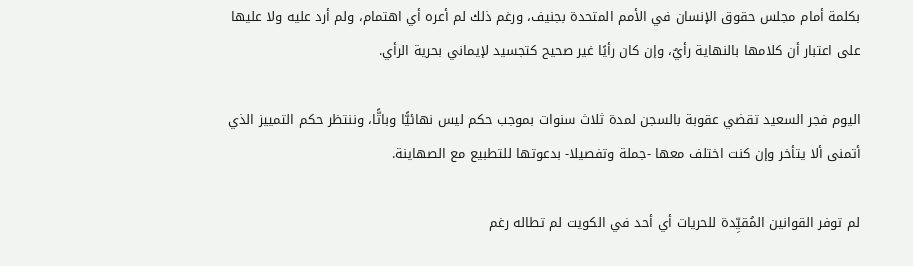بكلمة أمام مجلس حقوق الإنسان في الأمم المتحدة بجنيف، ورغم ذلك لم أعره أي اهتمام، ولم أرد عليه ولا عليها على اعتبار أن كلامها بالنهاية رأيٌ، وإن كان رأيًا غير صحيح كتجسيد لإيماني بحرية الرأي.

اليوم فجر السعيد تقضي عقوبة بالسجن لمدة ثلاث سنوات بموجب حكم ليس نهائيًّا وباتًّا، وننتظر حكم التمييز الذي أتمنى ألا يتأخر وإن كنت اختلف معها -جملة وتفصيلا- بدعوتها للتطبيع مع الصهاينة.

لم توفر القوانين المُقيِّدة للحريات أي أحد في الكويت لم تطاله رغم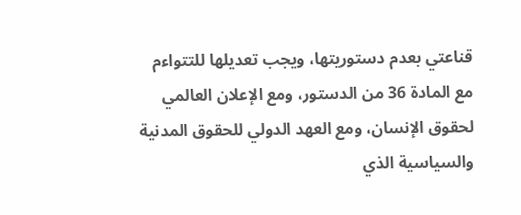قناعتي بعدم دستوريتها، ويجب تعديلها للتتواءم مع المادة 36 من الدستور، ومع الإعلان العالمي لحقوق الإنسان، ومع العهد الدولي للحقوق المدنية والسياسية الذي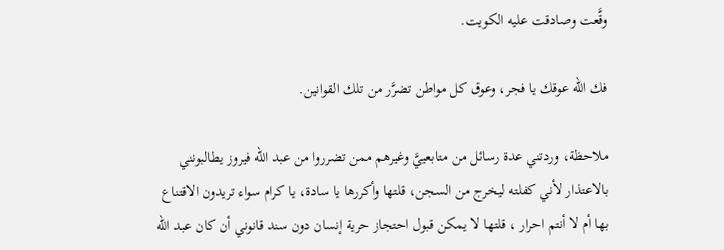وقَّعت وصادقت عليه الكويت.

فك الله عوقك يا فجر، وعوق كل مواطن تضرَّر من تلك القوانين.

ملاحظة، وردتني عدة رسائل من متابعييَّ وغيرهم ممن تضرروا من عبد الله فيروز يطالبونني بالاعتذار لأني كفلته ليخرج من السجن، قلتها وأكررها يا سادة، يا كرام سواء تريدون الاقتناع بها أم لا أنتم احرار ، قلتها لا يمكن قبول احتجاز حرية إنسان دون سند قانوني أن كان عبد الله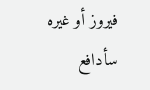فيروز أو غيره سأدافع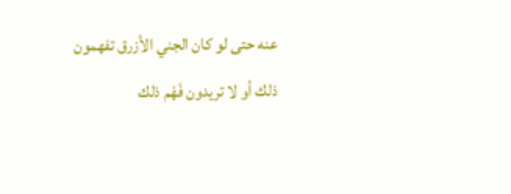عنه حتى لو كان الجني الأزرق تفهمون ذلك أو لا تريدون فَهْم ذلك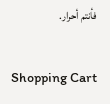فأنتم أحرار.

Shopping Cart